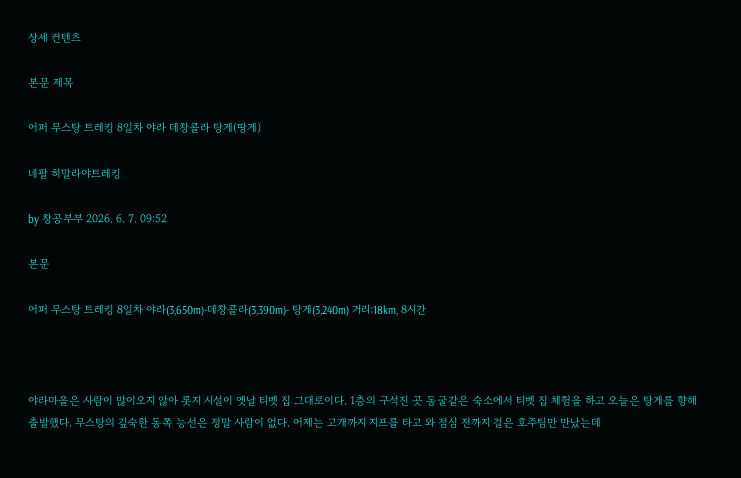상세 컨텐츠

본문 제목

어퍼 무스탕 트레킹 8일차 야라 데창콜라 탕게(땅게)

네팔 히말라야트레킹

by 창공부부 2026. 6. 7. 09:52

본문

어퍼 무스탕 트레킹 8일차 야라(3,650m)-데창콜라(3,390m)- 탕게(3,240m) 거리:18km, 8시간



야라마을은 사람이 많이오지 않아 롯지 시설이 옛날 티벳 집 그대로이다. 1층의 구석진 곳 동굴같은 숙소에서 티벳 집 체험을 하고 오늘은 탕게를 향해 출발했다. 무스탕의 깊숙한 동쪽 능선은 정말 사람이 없다. 어제는 고개까지 지프를 타고 와 점심 전까지 걸은 호주팀만 만났는데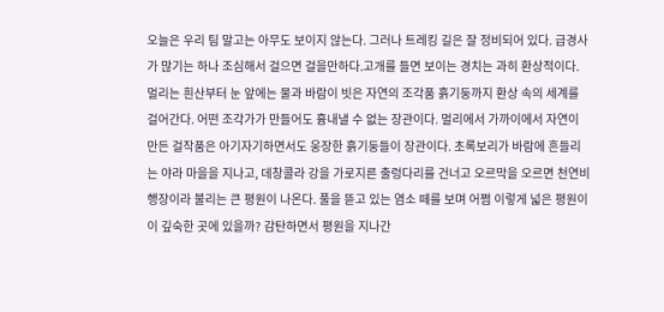오늘은 우리 팀 말고는 아무도 보이지 않는다. 그러나 트레킹 길은 잘 정비되어 있다. 급경사가 많기는 하나 조심해서 걸으면 걸을만하다.고개를 들면 보이는 경치는 과히 환상적이다. 멀리는 흰산부터 눈 앞에는 물과 바람이 빗은 자연의 조각품 흙기둥까지 환상 속의 세계를 걸어간다. 어떤 조각가가 만들어도 흉내낼 수 없는 장관이다. 멀리에서 가까이에서 자연이 만든 걸작품은 아기자기하면서도 웅장한 흙기둥들이 장관이다. 초록보리가 바람에 흔들리는 야라 마을을 지나고, 데창콜라 강을 가로지른 출렁다리를 건너고 오르막을 오르면 천연비행장이라 불리는 큰 평원이 나온다. 풀을 뜯고 있는 염소 떼를 보며 어쩜 이렇게 넓은 평원이 이 깊숙한 곳에 있을까? 감탄하면서 평원을 지나간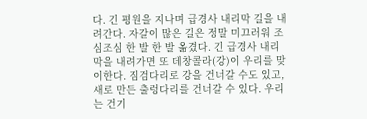다. 긴 평원을 지나며 급경사 내리막 길을 내려간다. 자갈이 많은 길은 정말 미끄러워 조심조심 한 발 한 발 옮겼다. 긴 급경사 내리막을 내려가면 또 데창콜라(강)이 우리를 맞이한다. 짐검다리로 강을 건너갈 수도 있고, 새로 만든 출렁다리를 건너갈 수 있다. 우리는 건기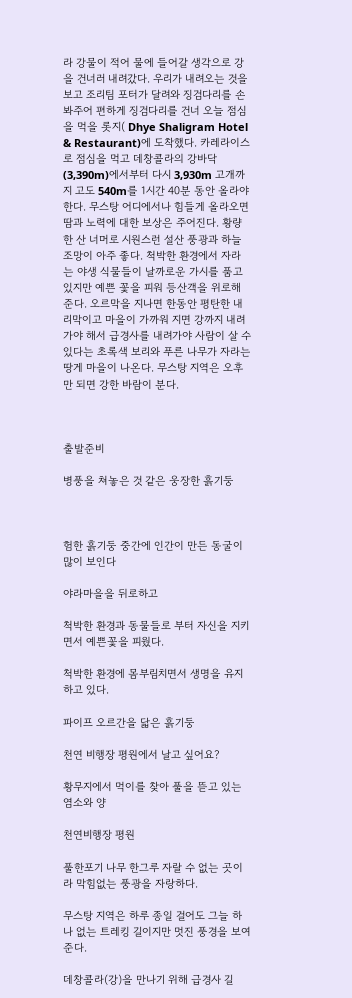라 강물이 적어 물에 들어갈 생각으로 강을 건너러 내려갔다. 우리가 내려오는 것을 보고 조리팀 포터가 달려와 징검다리를 손 봐주어 편하게 징검다리를 건너 오늘 점심을 먹을 롯지( Dhye Shaligram Hotel & Restaurant)에 도착했다. 카레라이스로 점심을 먹고 데창콜라의 강바닥(3,390m)에서부터 다시 3,930m 고개까지 고도 540m를 1시간 40분 동안 올라야 한다. 무스탕 어디에서나 힘들게 올라오면 땀과 노력에 대한 보상은 주어진다. 황량한 산 너머로 시원스런 설산 풍광과 하늘 조망이 아주 좋다. 척박한 환경에서 자라는 야생 식물들이 날까로운 가시를 품고 있지만 예쁜 꽃을 피워 등산객을 위로해준다. 오르막을 지나면 한동안 평탄한 내리막이고 마을이 가까워 지면 강까지 내려가야 해서 급경사를 내려가야 사람이 살 수 있다는 초록색 보리와 푸른 나무가 자라는 땅게 마을이 나온다. 무스탕 지역은 오후만 되면 강한 바람이 분다.



출발준비

병풍을 쳐놓은 것 같은 웅장한 흙기둥



험한 흙기둥 중간에 인간이 만든 동굴이 많이 보인다

야라마을을 뒤로하고

척박한 환경과 동물들로 부터 자신을 지키면서 예쁜꽃을 피웠다.

척박한 환경에 몸부림치면서 생명을 유지하고 있다.

파이프 오르간을 닯은 흙기둥

천연 비행장 평원에서 날고 싶어요?

황무지에서 먹이를 찾아 풀을 뜯고 있는 염소와 양

천연비행장 평원

풀한포기 나무 한그루 자랄 수 없는 곳이라 막힘없는 풍광을 자랑하다.

무스탕 지역은 하루 종일 걸어도 그늘 하나 없는 트레킹 길이지만 멋진 풍경을 보여준다.

데창콜라(강)을 만나기 위해 급경사 길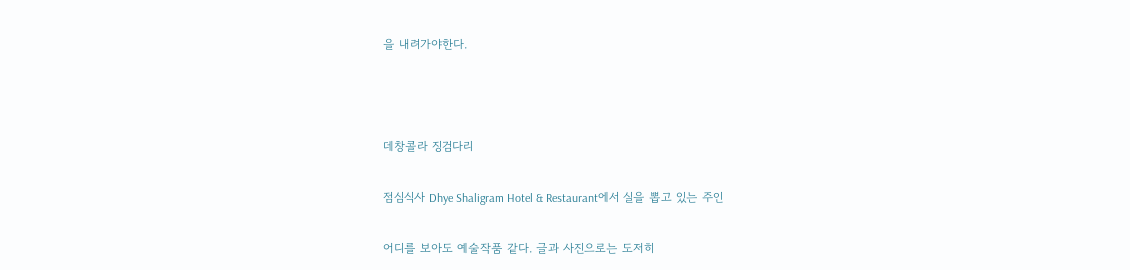을 내려가야한다.



데창콜라 징검다리

점심식사 Dhye Shaligram Hotel & Restaurant에서 실을 뽑고 있는 주인

어디를 보아도 예술작품 같다. 글과 사진으로는 도저히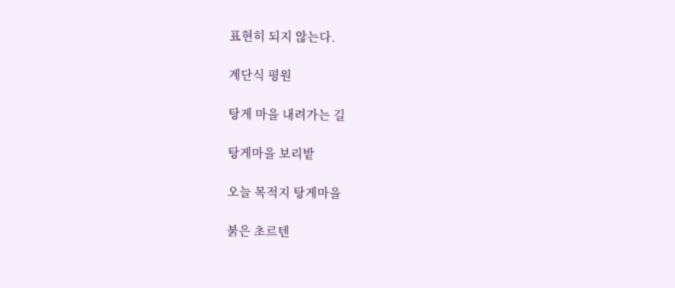표현히 되지 않는다.

계단식 평원

탕게 마을 내려가는 길

탕게마을 보리밭

오늘 목적지 탕게마을

붉은 초르텐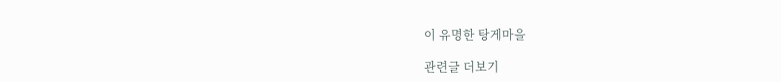이 유명한 탕게마을

관련글 더보기